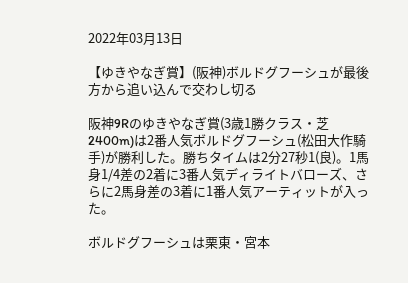2022年03月13日

【ゆきやなぎ賞】(阪神)ボルドグフーシュが最後方から追い込んで交わし切る

阪神9Rのゆきやなぎ賞(3歳1勝クラス・芝2400m)は2番人気ボルドグフーシュ(松田大作騎手)が勝利した。勝ちタイムは2分27秒1(良)。1馬身1/4差の2着に3番人気ディライトバローズ、さらに2馬身差の3着に1番人気アーティットが入った。

ボルドグフーシュは栗東・宮本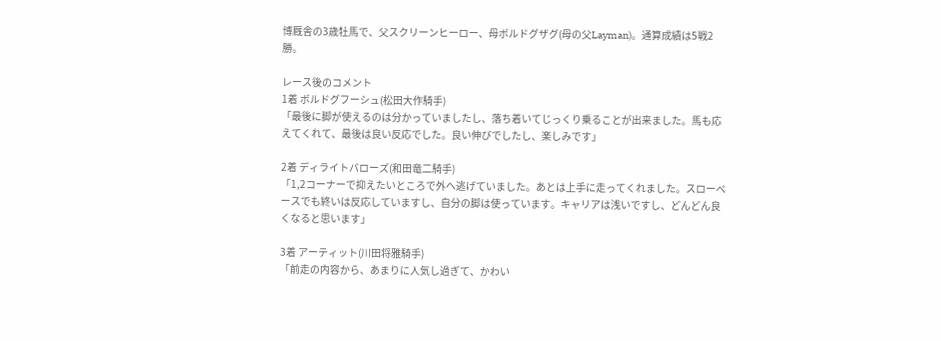博厩舎の3歳牡馬で、父スクリーンヒーロー、母ボルドグザグ(母の父Layman)。通算成績は5戦2勝。

レース後のコメント
1着 ボルドグフーシュ(松田大作騎手)
「最後に脚が使えるのは分かっていましたし、落ち着いてじっくり乗ることが出来ました。馬も応えてくれて、最後は良い反応でした。良い伸びでしたし、楽しみです」

2着 ディライトバローズ(和田竜二騎手)
「1,2コーナーで抑えたいところで外へ逃げていました。あとは上手に走ってくれました。スローペースでも終いは反応していますし、自分の脚は使っています。キャリアは浅いですし、どんどん良くなると思います」

3着 アーティット(川田将雅騎手)
「前走の内容から、あまりに人気し過ぎて、かわい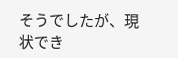そうでしたが、現状でき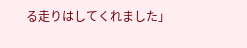る走りはしてくれました」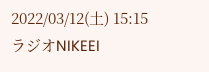2022/03/12(土) 15:15
ラジオNIKEEI